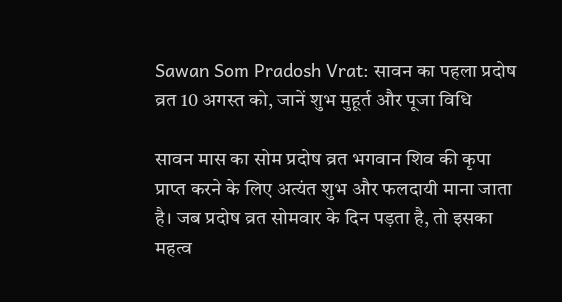Sawan Som Pradosh Vrat: सावन का पहला प्रदोष व्रत 10 अगस्त को, जानें शुभ मुहूर्त और पूजा विधि

सावन मास का सोम प्रदोष व्रत भगवान शिव की कृपा प्राप्त करने के लिए अत्यंत शुभ और फलदायी माना जाता है। जब प्रदोष व्रत सोमवार के दिन पड़ता है, तो इसका महत्व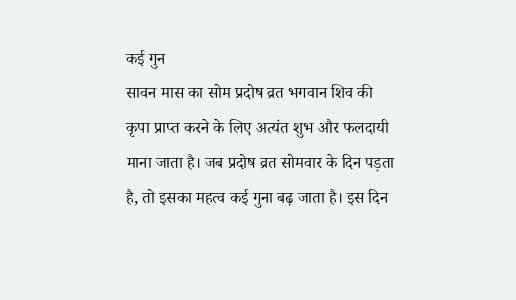कई गुन
सावन मास का सोम प्रदोष व्रत भगवान शिव की कृपा प्राप्त करने के लिए अत्यंत शुभ और फलदायी माना जाता है। जब प्रदोष व्रत सोमवार के दिन पड़ता है, तो इसका महत्व कई गुना बढ़ जाता है। इस दिन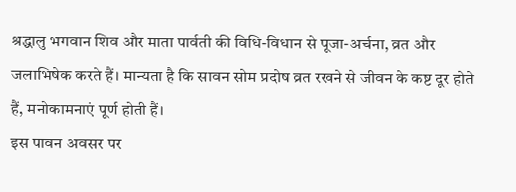श्रद्धालु भगवान शिव और माता पार्वती की विधि-विधान से पूजा-अर्चना, व्रत और जलाभिषेक करते हैं। मान्यता है कि सावन सोम प्रदोष व्रत रखने से जीवन के कष्ट दूर होते हैं, मनोकामनाएं पूर्ण होती हैं।
इस पावन अवसर पर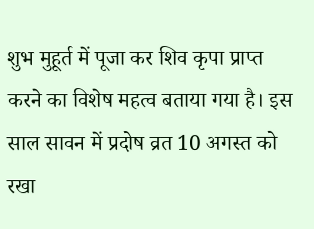शुभ मुहूर्त में पूजा कर शिव कृपा प्राप्त करने का विशेष महत्व बताया गया है। इस साल सावन में प्रदोष व्रत 10 अगस्त को रखा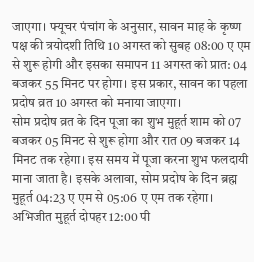जाएगा। फ्यूचर पंचांग के अनुसार, सावन माह के कृष्ण पक्ष की त्रयोदशी तिथि 10 अगस्त को सुबह 08:00 ए एम से शुरू होगी और इसका समापन 11 अगस्त को प्रात: 04 बजकर 55 मिनट पर होगा। इस प्रकार, सावन का पहला प्रदोष व्रत 10 अगस्त को मनाया जाएगा।
सोम प्रदोष व्रत के दिन पूजा का शुभ मुहूर्त शाम को 07 बजकर 05 मिनट से शुरू होगा और रात 09 बजकर 14 मिनट तक रहेगा। इस समय में पूजा करना शुभ फलदायी माना जाता है। इसके अलावा, सोम प्रदोष के दिन ब्रह्म मुहूर्त 04:23 ए एम से 05:06 ए एम तक रहेगा। अभिजीत मुहूर्त दोपहर 12:00 पी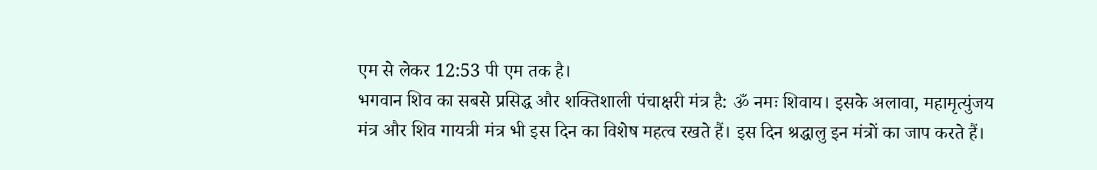एम से लेकर 12:53 पी एम तक है।
भगवान शिव का सबसे प्रसिद्ध और शक्तिशाली पंचाक्षरी मंत्र है: ॐ नमः शिवाय। इसके अलावा, महामृत्युंजय मंत्र और शिव गायत्री मंत्र भी इस दिन का विशेष महत्व रखते हैं। इस दिन श्रद्धालु इन मंत्रों का जाप करते हैं।